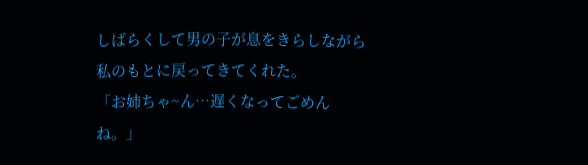しばらくして男の子が息をきらしながら私のもとに戻ってきてくれた。
「お姉ちゃ~ん…遅くなってごめんね。」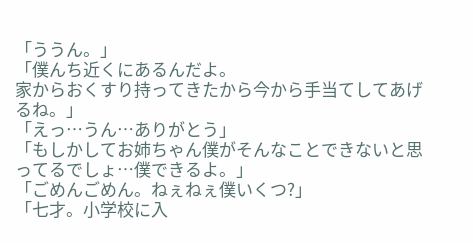「ううん。」
「僕んち近くにあるんだよ。
家からおくすり持ってきたから今から手当てしてあげるね。」
「えっ…うん…ありがとう」
「もしかしてお姉ちゃん僕がそんなことできないと思ってるでしょ…僕できるよ。」
「ごめんごめん。ねぇねぇ僕いくつ?」
「七才。小学校に入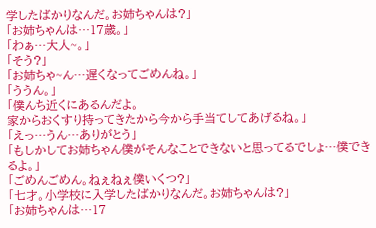学したばかりなんだ。お姉ちゃんは?」
「お姉ちゃんは…17歳。」
「わぁ…大人~。」
「そう?」
「お姉ちゃ~ん…遅くなってごめんね。」
「ううん。」
「僕んち近くにあるんだよ。
家からおくすり持ってきたから今から手当てしてあげるね。」
「えっ…うん…ありがとう」
「もしかしてお姉ちゃん僕がそんなことできないと思ってるでしょ…僕できるよ。」
「ごめんごめん。ねぇねぇ僕いくつ?」
「七才。小学校に入学したばかりなんだ。お姉ちゃんは?」
「お姉ちゃんは…17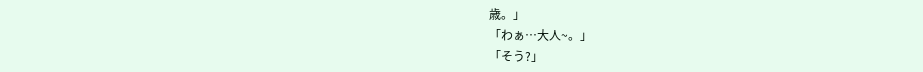歳。」
「わぁ…大人~。」
「そう?」